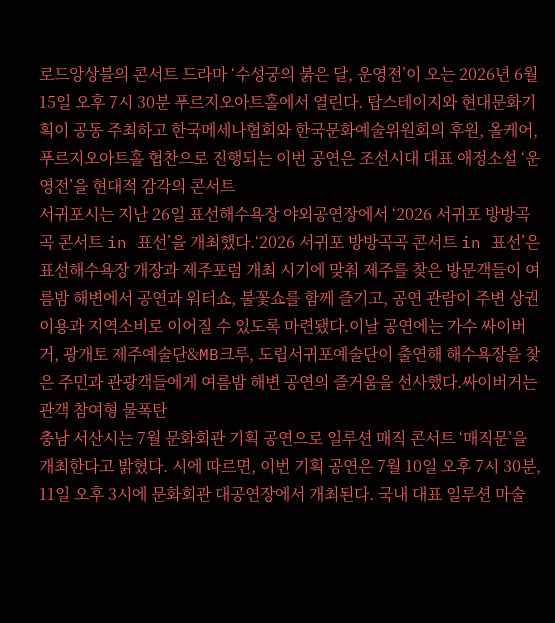로드앙상블의 콘서트 드라마 ‘수성궁의 붉은 달, 운영전’이 오는 2026년 6월 15일 오후 7시 30분 푸르지오아트홀에서 열린다. 탑스테이지와 현대문화기획이 공동 주최하고 한국메세나협회와 한국문화예술위원회의 후원, 올케어, 푸르지오아트홀 협찬으로 진행되는 이번 공연은 조선시대 대표 애정소설 ‘운영전’을 현대적 감각의 콘서트
서귀포시는 지난 26일 표선해수욕장 야외공연장에서 ‘2026 서귀포 방방곡곡 콘서트 in 표선’을 개최했다.‘2026 서귀포 방방곡곡 콘서트 in 표선’은 표선해수욕장 개장과 제주포럼 개최 시기에 맞춰 제주를 찾은 방문객들이 여름밤 해변에서 공연과 워터쇼, 불꽃쇼를 함께 즐기고, 공연 관람이 주변 상권 이용과 지역소비로 이어질 수 있도록 마련됐다.이날 공연에는 가수 싸이버거, 광개토 제주예술단&MB크루, 도립서귀포예술단이 출연해 해수욕장을 찾은 주민과 관광객들에게 여름밤 해변 공연의 즐거움을 선사했다.싸이버거는 관객 참여형 물폭탄
충남 서산시는 7월 문화회관 기획 공연으로 일루션 매직 콘서트 ‘매직문’을 개최한다고 밝혔다. 시에 따르면, 이번 기획 공연은 7월 10일 오후 7시 30분, 11일 오후 3시에 문화회관 대공연장에서 개최된다. 국내 대표 일루션 마술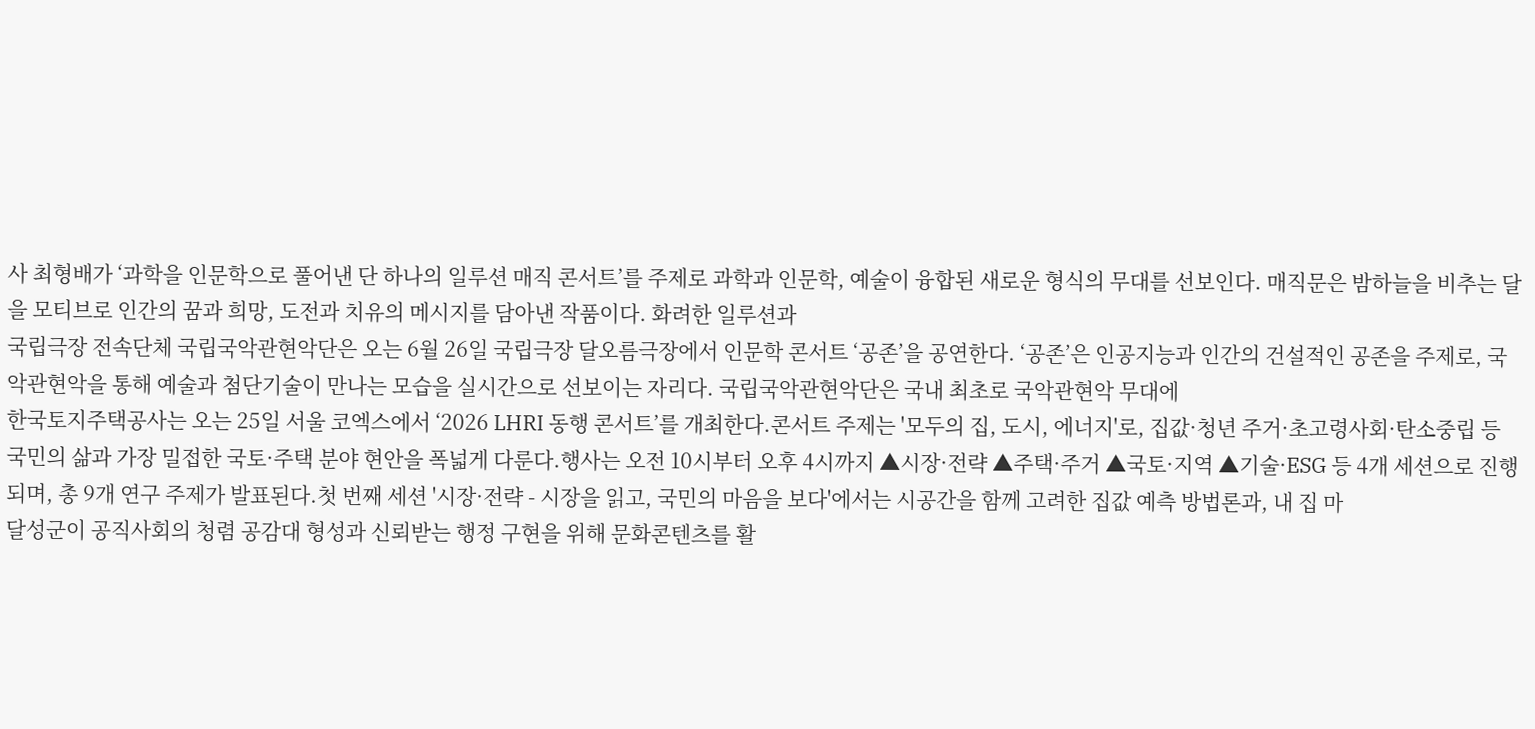사 최형배가 ‘과학을 인문학으로 풀어낸 단 하나의 일루션 매직 콘서트’를 주제로 과학과 인문학, 예술이 융합된 새로운 형식의 무대를 선보인다. 매직문은 밤하늘을 비추는 달을 모티브로 인간의 꿈과 희망, 도전과 치유의 메시지를 담아낸 작품이다. 화려한 일루션과
국립극장 전속단체 국립국악관현악단은 오는 6월 26일 국립극장 달오름극장에서 인문학 콘서트 ‘공존’을 공연한다. ‘공존’은 인공지능과 인간의 건설적인 공존을 주제로, 국악관현악을 통해 예술과 첨단기술이 만나는 모습을 실시간으로 선보이는 자리다. 국립국악관현악단은 국내 최초로 국악관현악 무대에
한국토지주택공사는 오는 25일 서울 코엑스에서 ‘2026 LHRI 동행 콘서트’를 개최한다.콘서트 주제는 '모두의 집, 도시, 에너지'로, 집값·청년 주거·초고령사회·탄소중립 등 국민의 삶과 가장 밀접한 국토·주택 분야 현안을 폭넓게 다룬다.행사는 오전 10시부터 오후 4시까지 ▲시장·전략 ▲주택·주거 ▲국토·지역 ▲기술·ESG 등 4개 세션으로 진행되며, 총 9개 연구 주제가 발표된다.첫 번째 세션 '시장·전략 - 시장을 읽고, 국민의 마음을 보다'에서는 시공간을 함께 고려한 집값 예측 방법론과, 내 집 마
달성군이 공직사회의 청렴 공감대 형성과 신뢰받는 행정 구현을 위해 문화콘텐츠를 활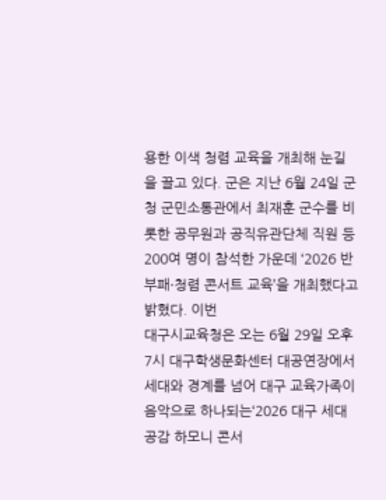용한 이색 청렴 교육을 개최해 눈길을 끌고 있다. 군은 지난 6월 24일 군청 군민소통관에서 최재훈 군수를 비롯한 공무원과 공직유관단체 직원 등 200여 명이 참석한 가운데 ‘2026 반부패·청렴 콘서트 교육’을 개최했다고 밝혔다. 이번
대구시교육청은 오는 6월 29일 오후 7시 대구학생문화센터 대공연장에서 세대와 경계를 넘어 대구 교육가족이 음악으로 하나되는‘2026 대구 세대공감 하모니 콘서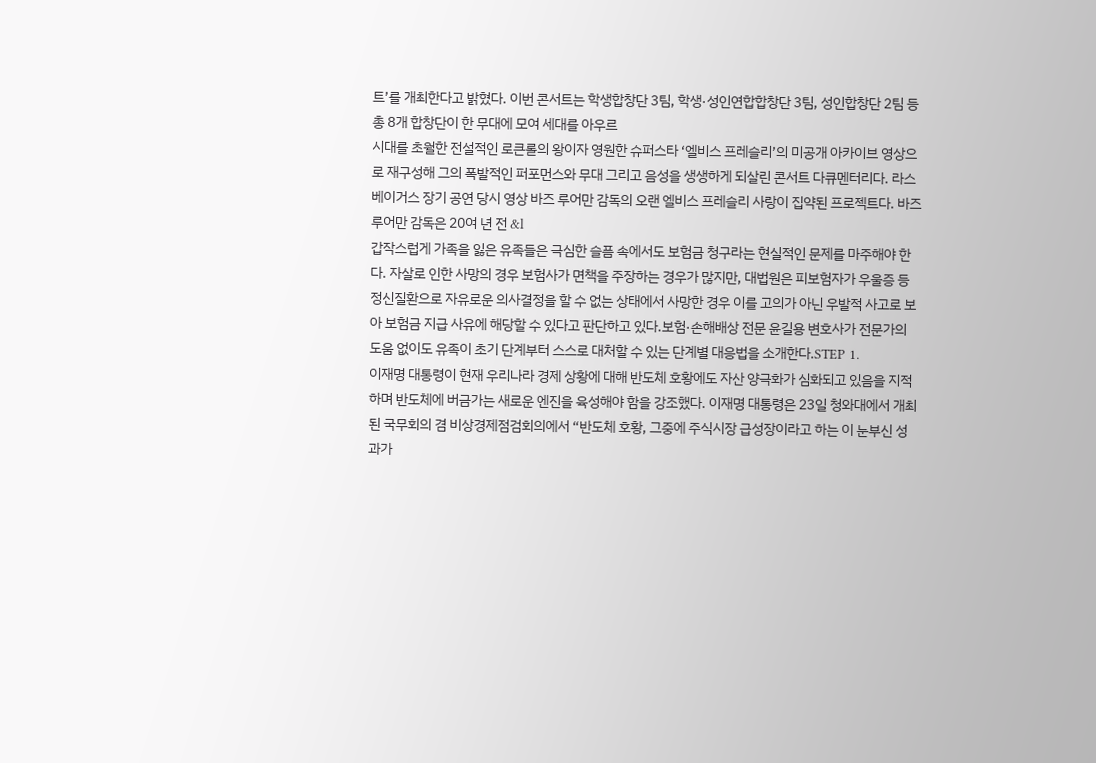트’를 개최한다고 밝혔다. 이번 콘서트는 학생합창단 3팀, 학생·성인연합합창단 3팀, 성인합창단 2팀 등 총 8개 합창단이 한 무대에 모여 세대를 아우르
시대를 초월한 전설적인 로큰롤의 왕이자 영원한 슈퍼스타 ‘엘비스 프레슬리’의 미공개 아카이브 영상으로 재구성해 그의 폭발적인 퍼포먼스와 무대 그리고 음성을 생생하게 되살린 콘서트 다큐멘터리다. 라스베이거스 장기 공연 당시 영상 바즈 루어만 감독의 오랜 엘비스 프레슬리 사랑이 집약된 프로젝트다. 바즈 루어만 감독은 20여 년 전 &l
갑작스럽게 가족을 잃은 유족들은 극심한 슬픔 속에서도 보험금 청구라는 현실적인 문제를 마주해야 한다. 자살로 인한 사망의 경우 보험사가 면책을 주장하는 경우가 많지만, 대법원은 피보험자가 우울증 등 정신질환으로 자유로운 의사결정을 할 수 없는 상태에서 사망한 경우 이를 고의가 아닌 우발적 사고로 보아 보험금 지급 사유에 해당할 수 있다고 판단하고 있다.보험·손해배상 전문 윤길용 변호사가 전문가의 도움 없이도 유족이 초기 단계부터 스스로 대처할 수 있는 단계별 대응법을 소개한다.STEP 1.
이재명 대통령이 현재 우리나라 경제 상황에 대해 반도체 호황에도 자산 양극화가 심화되고 있음을 지적하며 반도체에 버금가는 새로운 엔진을 육성해야 함을 강조했다. 이재명 대통령은 23일 청와대에서 개최된 국무회의 겸 비상경제점검회의에서 “반도체 호황, 그중에 주식시장 급성장이라고 하는 이 눈부신 성과가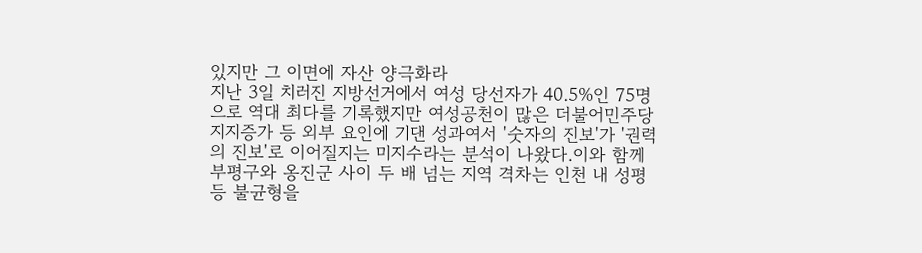있지만 그 이면에 자산 양극화라
지난 3일 치러진 지방선거에서 여성 당선자가 40.5%인 75명으로 역대 최다를 기록했지만 여성공천이 많은 더불어민주당 지지증가 등 외부 요인에 기댄 성과여서 '숫자의 진보'가 '권력의 진보'로 이어질지는 미지수라는 분석이 나왔다.이와 함께 부평구와 옹진군 사이 두 배 넘는 지역 격차는 인천 내 성평등 불균형을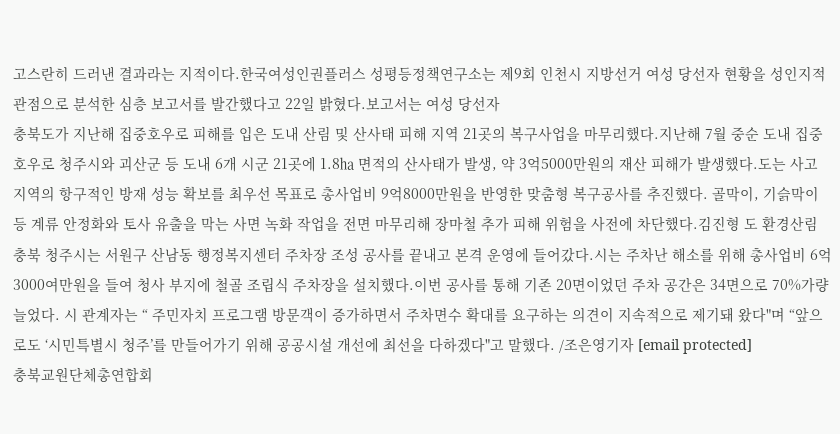고스란히 드러낸 결과라는 지적이다.한국여성인권플러스 성평등정책연구소는 제9회 인천시 지방선거 여성 당선자 현황을 성인지적 관점으로 분석한 심층 보고서를 발간했다고 22일 밝혔다.보고서는 여성 당선자
충북도가 지난해 집중호우로 피해를 입은 도내 산림 및 산사태 피해 지역 21곳의 복구사업을 마무리했다.지난해 7월 중순 도내 집중호우로 청주시와 괴산군 등 도내 6개 시군 21곳에 1.8㏊ 면적의 산사태가 발생, 약 3억5000만원의 재산 피해가 발생했다.도는 사고 지역의 항구적인 방재 성능 확보를 최우선 목표로 총사업비 9억8000만원을 반영한 맞춤형 복구공사를 추진했다. 골막이, 기슭막이 등 계류 안정화와 토사 유출을 막는 사면 녹화 작업을 전면 마무리해 장마철 추가 피해 위험을 사전에 차단했다.김진형 도 환경산림
충북 청주시는 서원구 산남동 행정복지센터 주차장 조성 공사를 끝내고 본격 운영에 들어갔다.시는 주차난 해소를 위해 총사업비 6억3000여만원을 들여 청사 부지에 철골 조립식 주차장을 설치했다.이번 공사를 통해 기존 20면이었던 주차 공간은 34면으로 70%가량 늘었다. 시 관계자는 “ 주민자치 프로그램 방문객이 증가하면서 주차면수 확대를 요구하는 의견이 지속적으로 제기돼 왔다"며 “앞으로도 ‘시민특별시 청주’를 만들어가기 위해 공공시설 개선에 최선을 다하겠다"고 말했다. /조은영기자 [email protected]
충북교원단체총연합회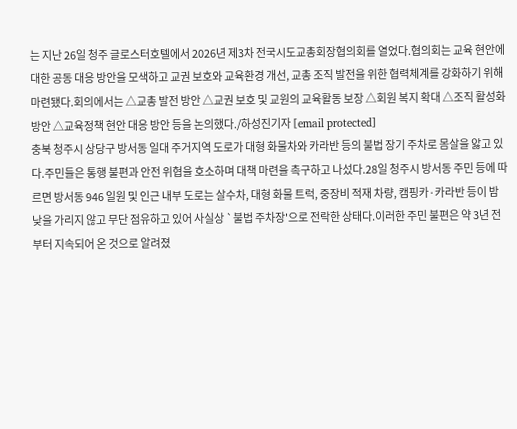는 지난 26일 청주 글로스터호텔에서 2026년 제3차 전국시도교총회장협의회를 열었다.협의회는 교육 현안에 대한 공동 대응 방안을 모색하고 교권 보호와 교육환경 개선, 교총 조직 발전을 위한 협력체계를 강화하기 위해 마련됐다.회의에서는 △교총 발전 방안 △교권 보호 및 교원의 교육활동 보장 △회원 복지 확대 △조직 활성화 방안 △교육정책 현안 대응 방안 등을 논의했다./하성진기자 [email protected]
충북 청주시 상당구 방서동 일대 주거지역 도로가 대형 화물차와 카라반 등의 불법 장기 주차로 몸살을 앓고 있다.주민들은 통행 불편과 안전 위협을 호소하며 대책 마련을 촉구하고 나섰다.28일 청주시 방서동 주민 등에 따르면 방서동 946 일원 및 인근 내부 도로는 살수차, 대형 화물 트럭, 중장비 적재 차량, 캠핑카·카라반 등이 밤낮을 가리지 않고 무단 점유하고 있어 사실상 `불법 주차장'으로 전락한 상태다.이러한 주민 불편은 약 3년 전부터 지속되어 온 것으로 알려졌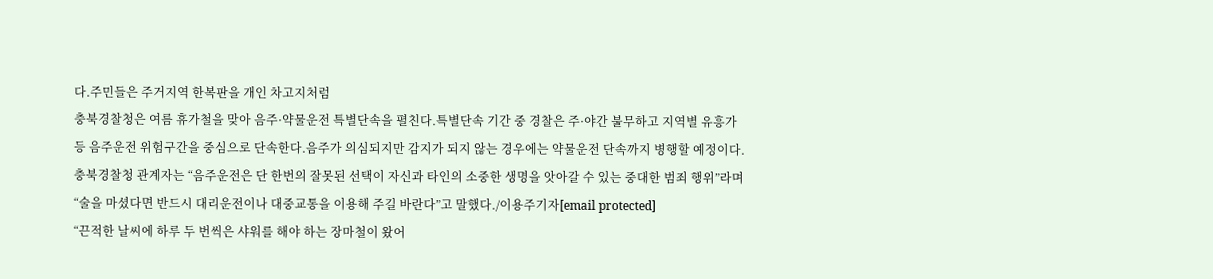다.주민들은 주거지역 한복판을 개인 차고지처럼
충북경찰청은 여름 휴가철을 맞아 음주·약물운전 특별단속을 펼친다.특별단속 기간 중 경찰은 주·야간 불무하고 지역별 유흥가 등 음주운전 위험구간을 중심으로 단속한다.음주가 의심되지만 감지가 되지 않는 경우에는 약물운전 단속까지 병행할 예정이다.충북경찰청 관계자는 “음주운전은 단 한번의 잘못된 선택이 자신과 타인의 소중한 생명을 앗아갈 수 있는 중대한 범죄 행위”라며 “술을 마셨다면 반드시 대리운전이나 대중교통을 이용해 주길 바란다”고 말했다./이용주기자[email protected]
“끈적한 날씨에 하루 두 번씩은 샤워를 해야 하는 장마철이 왔어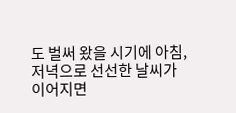도 벌써 왔을 시기에 아침, 저녁으로 선선한 날씨가 이어지면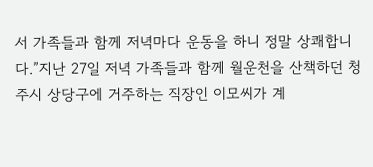서 가족들과 함께 저녁마다 운동을 하니 정말 상쾌합니다.”지난 27일 저녁 가족들과 함께 월운천을 산책하던 청주시 상당구에 거주하는 직장인 이모씨가 계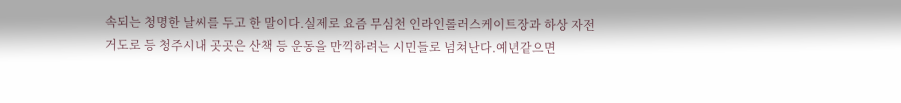속되는 청명한 날씨를 두고 한 말이다.실제로 요즘 무심천 인라인롤러스케이트장과 하상 자전거도로 등 청주시내 곳곳은 산책 등 운동을 만끽하려는 시민들로 넘쳐난다.예년같으면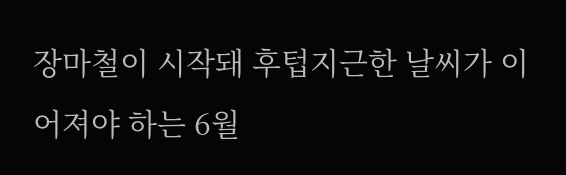장마철이 시작돼 후텁지근한 날씨가 이어져야 하는 6월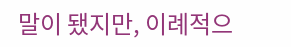말이 됐지만, 이례적으